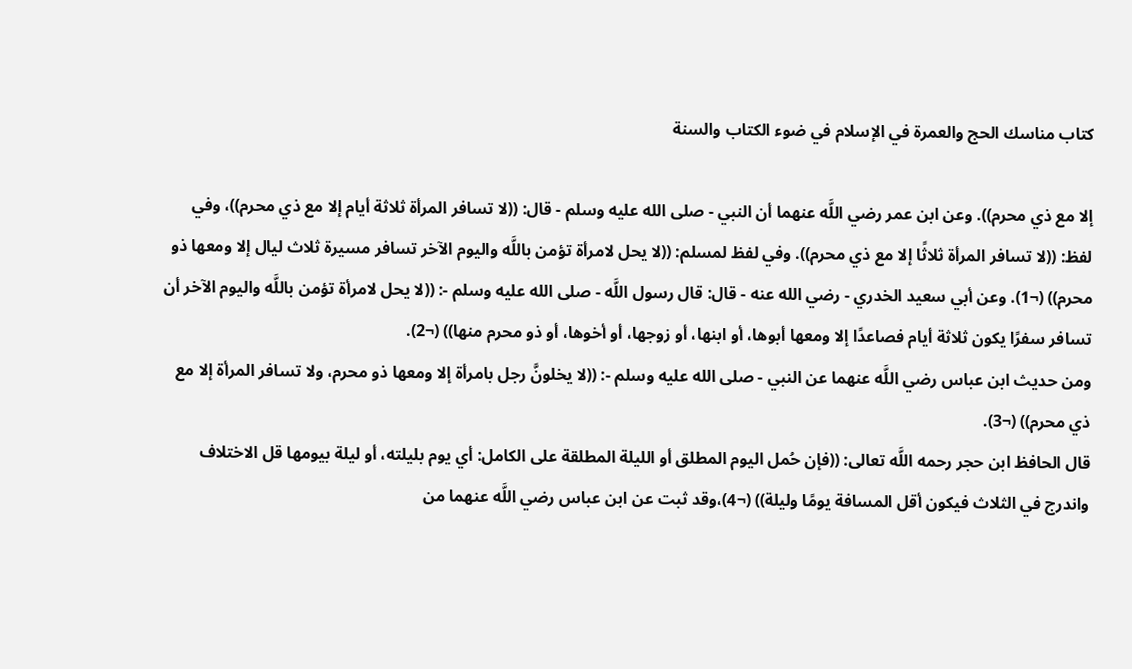كتاب مناسك الحج والعمرة في الإسلام في ضوء الكتاب والسنة

إلا مع ذي محرم)). وعن ابن عمر رضي اللَّه عنهما أن النبي - صلى الله عليه وسلم - قال: ((لا تسافر المرأة ثلاثة أيام إلا مع ذي محرم))، وفي لفظ: ((لا تسافر المرأة ثلاثًا إلا مع ذي محرم)). وفي لفظ لمسلم: ((لا يحل لامرأة تؤمن باللَّه واليوم الآخر تسافر مسيرة ثلاث ليال إلا ومعها ذو محرم)) (¬1). وعن أبي سعيد الخدري - رضي الله عنه - قال: قال رسول اللَّه - صلى الله عليه وسلم -: ((لا يحل لامرأة تؤمن باللَّه واليوم الآخر أن تسافر سفرًا يكون ثلاثة أيام فصاعدًا إلا ومعها أبوها، أو ابنها، أو زوجها، أو أخوها، أو ذو محرم منها)) (¬2).
ومن حديث ابن عباس رضي اللَّه عنهما عن النبي - صلى الله عليه وسلم -: ((لا يخلونَّ رجل بامرأة إلا ومعها ذو محرم، ولا تسافر المرأة إلا مع ذي محرم)) (¬3).
قال الحافظ ابن حجر رحمه اللَّه تعالى: ((فإن حُمل اليوم المطلق أو الليلة المطلقة على الكامل: أي يوم بليلته، أو ليلة بيومها قل الاختلاف واندرج في الثلاث فيكون أقل المسافة يومًا وليلة)) (¬4)،وقد ثبت عن ابن عباس رضي اللَّه عنهما من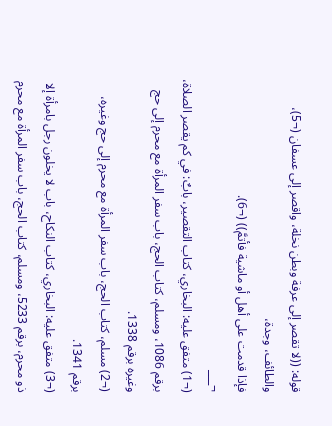قوله: ((لا تقصر إلى عرفة وبطن نخلة، واقصر إلى عسفان (¬5)، والطائف، وجدة،
فإذا قدمت على أهل أو ماشية فأتمَّ)) (¬6).
¬___
(¬1) متفق عليه: البخاري، كتاب التقصير، بابٌ: في كم يقصر الصلاة، برقم 1086، ومسلم، كتاب الحج، باب سفر المرأة مع محرم إلى حج وغيره برقم 1338.
(¬2) مسلم، كتاب الحج، باب سفر المرأة مع محرم إلى حج وغيره، برقم 1341.
(¬3) متفق عليه: البخاري، كتاب النكاح، باب لا يخلون رجل بامرأة إلا ذو محرم، برقم 5233، ومسلم، كتاب الحج، باب سفر المرأة مع محرم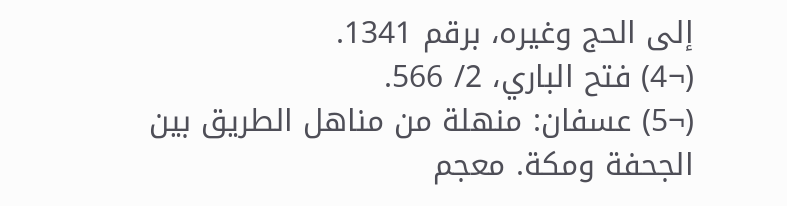إلى الحج وغيره، برقم 1341.
(¬4) فتح الباري، 2/ 566.
(¬5) عسفان: منهلة من مناهل الطريق بين الجحفة ومكة. معجم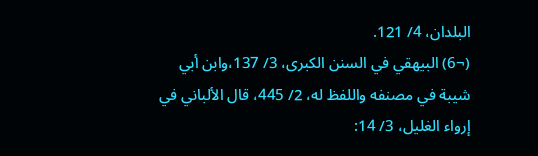البلدان، 4/ 121.
(¬6) البيهقي في السنن الكبرى، 3/ 137،وابن أبي شيبة في مصنفه واللفظ له، 2/ 445، قال الألباني في إرواء الغليل، 3/ 14: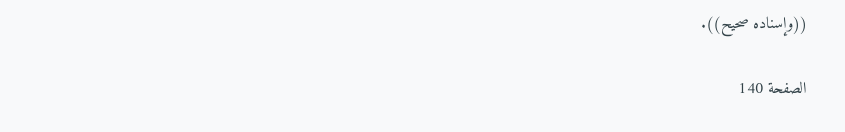((وإسناده صحيح)).

الصفحة 140